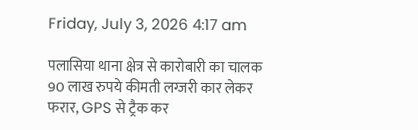Friday, July 3, 2026 4:17 am

पलासिया थाना क्षेत्र से कारोबारी का चालक 90 लाख रुपये कीमती लग्जरी कार लेकर फरार, GPS से ट्रैक कर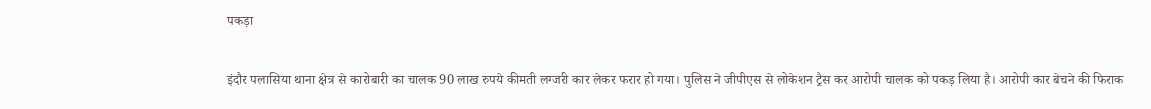पकड़ा

इंदौर पलासिया थाना क्षेत्र से कारोबारी का चालक 90 लाख रुपये कीमती लग्जरी कार लेकर फरार हो गया। पुलिस ने जीपीएस से लोकेशन ट्रैस कर आरोपी चालक को पकड़ लिया है। आरोपी कार बेचने की फिराक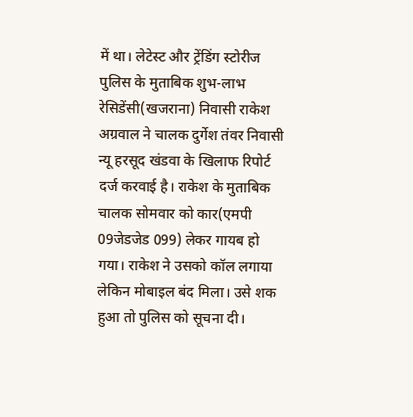में था। लेटेस्ट और ट्रेंडिंग स्टोरीज पुलिस के मुताबिक शुभ-लाभ रेसिडेंसी(खजराना) निवासी राकेश अग्रवाल ने चालक दुर्गेश तंवर निवासी न्यू हरसूद खंडवा के खिलाफ रिपोर्ट दर्ज करवाई है। राकेश के मुताबिक चालक सोमवार को कार(एमपी 09जेडजेड 099) लेकर गायब हो गया। राकेश ने उसको कॉल लगाया लेकिन मोबाइल बंद मिला। उसे शक हुआ तो पुलिस को सूचना दी।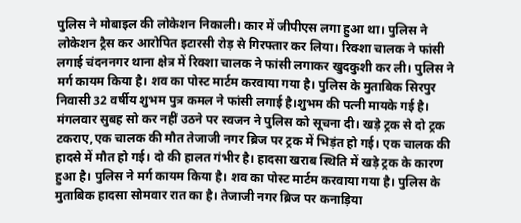पुलिस ने मोबाइल की लोकेशन निकाली। कार में जीपीएस लगा हुआ था। पुलिस ने लोकेशन ट्रैस कर आरोपित इटारसी रोड़ से गिरफ्तार कर लिया। रिक्शा चालक ने फांसी लगाई चंदननगर थाना क्षेत्र में रिक्शा चालक ने फांसी लगाकर खुदकुशी कर ली। पुलिस ने मर्ग कायम किया है। शव का पोस्ट मार्टम करवाया गया है। पुलिस के मुताबिक सिरपुर निवासी 32 वर्षीय शुभम पुत्र कमल ने फांसी लगाई है।शुभम की पत्नी मायके गई है। मंगलवार सुबह सो कर नहीं उठने पर स्वजन ने पुलिस को सूचना दी। खड़े ट्रक से दो ट्रक टकराए,एक चालक की मौत तेजाजी नगर ब्रिज पर ट्रक में भिड़ंत हो गई। एक चालक की हादसे में मौत हो गई। दो की हालत गंभीर है। हादसा खराब स्थिति में खड़े ट्रक के कारण हुआ है। पुलिस ने मर्ग कायम किया है। शव का पोस्ट मार्टम करवाया गया है। पुलिस के मुताबिक हादसा सोमवार रात का है। तेजाजी नगर ब्रिज पर कनाड़िया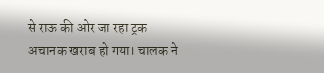से राऊ की ओर जा रहा ट्रक अचानक खराब हो गया। चालक ने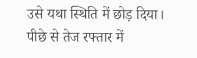उसे यथा स्थिति में छोड़ दिया। पीछे से तेज रफ्तार में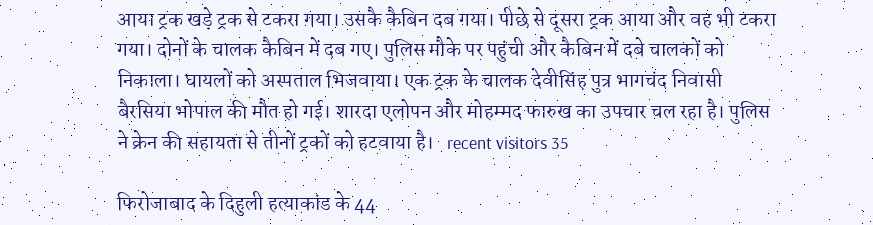आया ट्रक खड़े ट्रक से टकरा गया। उसकै कैबिन दब गया। पीछे से दूसरा ट्रक आया और वह भी टकरा गया। दोनों के चालक कैबिन में दब गए। पुलिस मौके पर पहुंची और कैबिन में दबे चालकों को निकाला। घायलों को अस्पताल भिजवाया। एक ट्रक के चालक देवीसिंह पुत्र भागचंद निवासी बैरसिया भोपाल की मौत हो गई। शारदा एलोपन और मोहम्मद फारुख का उपचार चल रहा है। पुलिस ने क्रेन की सहायता से तीनों ट्रकों को हटवाया है।   recent visitors 35

फिरोजाबाद के दिहुली हत्याकांड के 44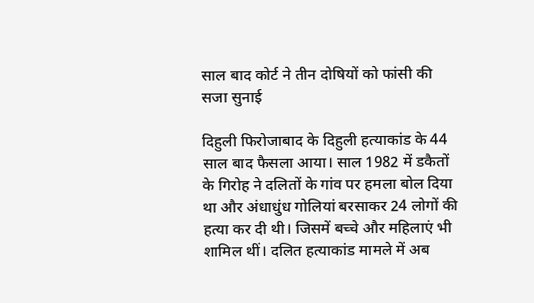साल बाद कोर्ट ने तीन दोषियों को फांसी की सजा सुनाई

दिहुली फिरोजाबाद के दिहुली हत्याकांड के 44 साल बाद फैसला आया। साल 1982 में डकैतों के गिरोह ने दलितों के गांव पर हमला बोल दिया था और अंधाधुंध गोलियां बरसाकर 24 लोगों की हत्या कर दी थी। जिसमें बच्चे और महिलाएं भी शामिल थीं। दलित हत्याकांड मामले में अब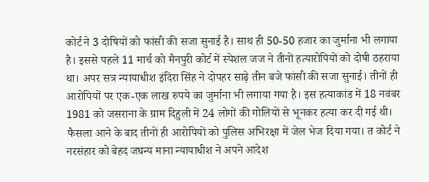कोर्ट ने 3 दोषियों को फांसी की सजा सुनाई है। साथ ही 50-50 हजार का जुर्माना भी लगाया है। इससे पहले 11 मार्च को मैनपुरी कोर्ट में स्पेशल जज ने तीनों हत्यारोपियों को दोषी ठहराया था। अपर सत्र न्यायाधीश इंदिरा सिंह ने दोपहर साढ़े तीन बजे फांसी की सजा सुनाई। तीनों ही आरोपियों पर एक-एक लाख रुपये का जुर्माना भी लगाया गया है। इस हत्याकांड में 18 नवंबर 1981 को जसराना के ग्राम दिहुली में 24 लोगों की गोलियों से भूनकर हत्या कर दी गई थी। फैसला आने के बाद तीनों ही आरोपियों को पुलिस अभिरक्षा में जेल भेज दिया गया। त कोर्ट ने नरसंहार को बेहद जघन्य माना न्यायाधीश ने अपने आदेश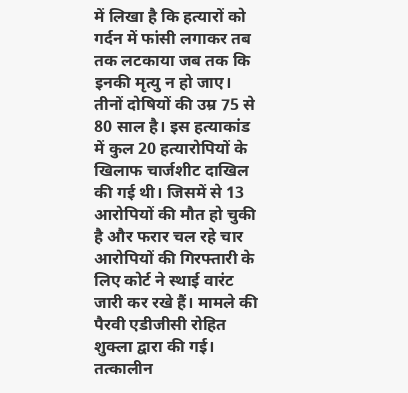में लिखा है कि हत्यारों को गर्दन में फांसी लगाकर तब तक लटकाया जब तक कि इनकी मृत्यु न हो जाए। तीनों दोषियों की उम्र 75 से 80 साल है। इस हत्याकांड में कुल 20 हत्यारोपियों के खिलाफ चार्जशीट दाखिल की गई थी। जिसमें से 13 आरोपियों की मौत हो चुकी है और फरार चल रहे चार आरोपियों की गिरफ्तारी के लिए कोर्ट ने स्थाई वारंट जारी कर रखे हैं। मामले की पैरवी एडीजीसी रोहित शुक्ला द्वारा की गई। तत्कालीन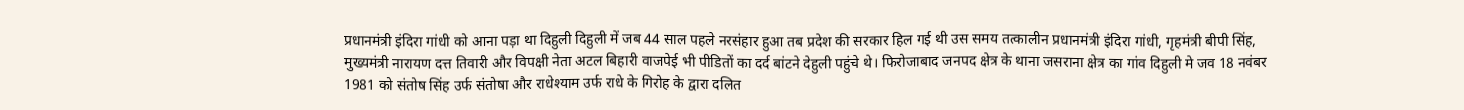प्रधानमंत्री इंदिरा गांधी को आना पड़ा था दिहुली दिहुली में जब 44 साल पहले नरसंहार हुआ तब प्रदेश की सरकार हिल गई थी उस समय तत्कालीन प्रधानमंत्री इंदिरा गांधी, गृहमंत्री बीपी सिंह, मुख्यमंत्री नारायण दत्त तिवारी और विपक्षी नेता अटल बिहारी वाजपेई भी पीडितों का दर्द बांटने‌ देहुली पहुंचे थे। फिरोजाबाद जनपद क्षेत्र के थाना जसराना क्षेत्र का गांव दिहुली मे जव 18 नवंबर 1981 को संतोष सिंह उर्फ संतोषा और राधेश्याम उर्फ राधे के गिरोह के द्वारा दलित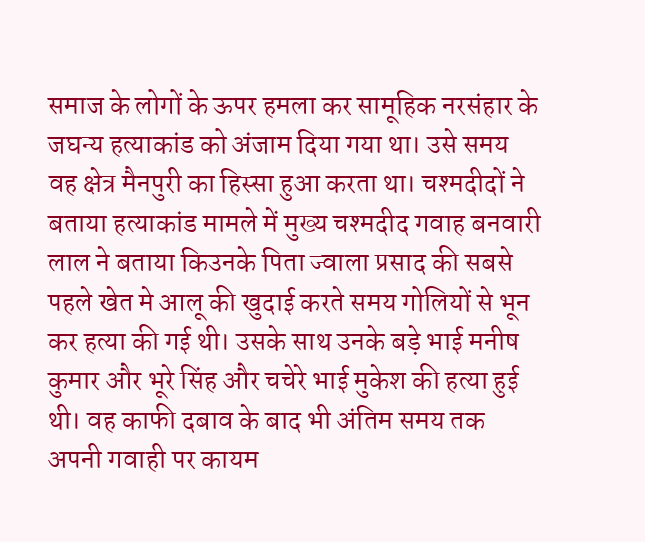समाज के लोगों के ऊपर हमला कर सामूहिक नरसंहार के जघन्य हत्याकांड को अंजाम दिया गया था। उसे समय वह क्षेत्र मैनपुरी का हिस्सा हुआ करता था। चश्मदीदों ने बताया हत्याकांड मामले में मुख्य चश्मदीद गवाह बनवारी लाल ने बताया किउनके पिता ज्वाला प्रसाद की सबसे पहले खेत मे‌‌ आलू की खुदाई करते समय गोलियों से भून कर हत्या की गई थी। उसके साथ उनके बड़े भाई मनीष कुमार और भूरे सिंह और चचेरे भाई मुकेश की हत्या हुई थी। वह काफी दबाव के बाद भी अंतिम समय तक अपनी गवाही पर कायम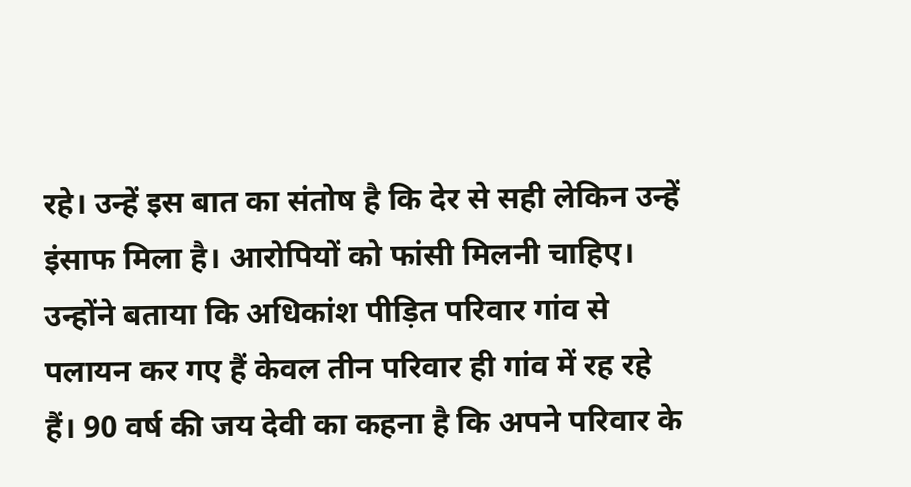रहे। ‌उन्हें इस बात का संतोष है कि देर से सही लेकिन उन्हें इंसाफ मिला है। आरोपियों को फांसी मिलनी चाहिए। उन्होंने बताया कि अधिकांश पीड़ित परिवार गांव से पलायन कर गए हैं केवल तीन परिवार ही गांव में रह रहे हैं। 90 वर्ष की जय देवी का कहना है कि अपने परिवार के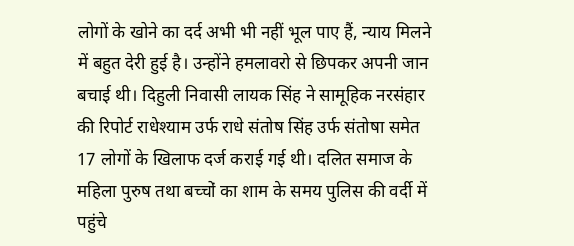लोगों के खोने का दर्द अभी भी नहीं भूल पाए हैं, न्याय मिलने में बहुत देरी हुई है। उन्होंने हमलावरो से छिपकर अपनी जान बचाई थी। दिहुली निवासी लायक सिंह ने सामूहिक नरसंहार की रिपोर्ट राधेश्याम उर्फ राधे संतोष सिंह उर्फ संतोषा समेत 17 लोगों के खिलाफ‌ दर्ज कराई गई थी। ‌दलित समाज के महिला पुरुष तथा बच्चो‌ं का शाम के समय पुलिस की वर्दी में पहुंचे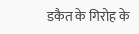डकैत के गिरोह के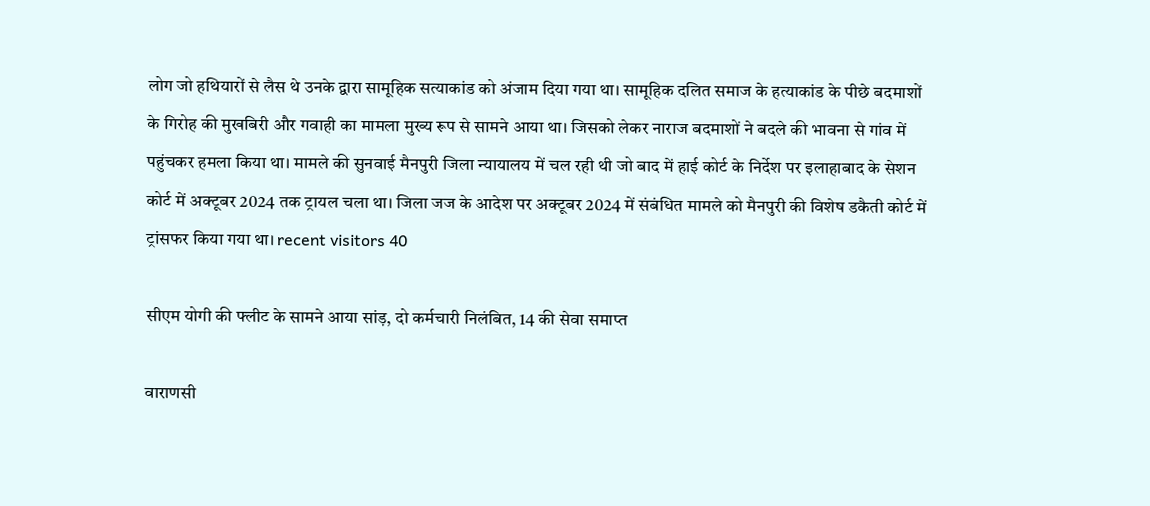लोग जो हथियारों से लैस थे उनके द्वारा सामूहिक सत्याकांड को अंजाम दिया गया था। सामूहिक दलित समाज के हत्याकांड के पीछे बदमाशों के गिरोह की मुखबिरी और गवाही का मामला मुख्य रूप से सामने आया था। जिसको लेकर नाराज बदमाशों ने बदले की भावना से गांव में पहुंचकर हमला किया था। मामले की सुनवाई मैनपुरी जिला न्यायालय में चल रही थी जो बाद में हाई कोर्ट के निर्देश पर इलाहाबाद के सेशन कोर्ट में अक्टूबर 2024 तक ट्रायल चला था। जिला जज के आदेश पर अक्टूबर 2024 में संबंधित मामले को मैनपुरी की विशेष डकैती कोर्ट में ट्रांसफर किया गया था। recent visitors 40

सीएम योगी की फ्लीट के सामने आया सांड़, दो कर्मचारी निलंबित, 14 की सेवा समाप्त

वाराणसी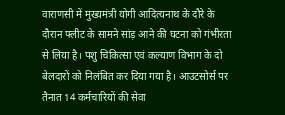वाराणसी में मुख्यमंत्री योगी आदित्यनाथ के दौरे के दौरान फ्लीट के सामने सांड़ आने की घटना को गंभीरता से लिया है। पशु चिकित्सा एवं कल्याण विभाग के दो बेलदारों को निलंबित कर दिया गया है। आउटसोर्स पर तैनात 14 कर्मचारियों की सेवा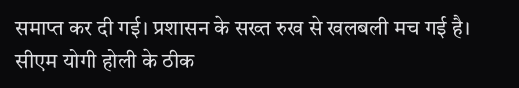समाप्त कर दी गई। प्रशासन के सख्त रुख से खलबली मच गई है। सीएम योगी होली के ठीक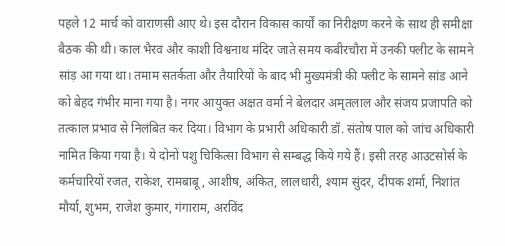पहले 12 मार्च को वाराणसी आए थे। इस दौरान विकास कार्यों का निरीक्षण करने के साथ ही समीक्षा बैठक की थी। काल भैरव और काशी विश्वनाथ मंदिर जाते समय कबीरचौरा में उनकी फ्लीट के सामने सांड़ आ गया था। तमाम सतर्कता और तैयारियों के बाद भी मुख्यमंत्री की फ्लीट के सामने सांड आने को बेहद गंभीर माना गया है। नगर आयुक्त अक्षत वर्मा ने बेलदार अमृतलाल और संजय प्रजापति को तत्काल प्रभाव से निलंबित कर दिया। विभाग के प्रभारी अधिकारी डॉ. संतोष पाल को जांच अधिकारी नामित किया गया है। ये दोनों पशु चिकित्सा विभाग से सम्बद्ध किये गये हैं। इसी तरह आउटसोर्स के कर्मचारियों रजत, राकेश, रामबाबू, आशीष, अंकित, लालधारी, श्याम सुंदर, दीपक शर्मा, निशांत मौर्या, शुभम, राजेश कुमार, गंगाराम, अरविंद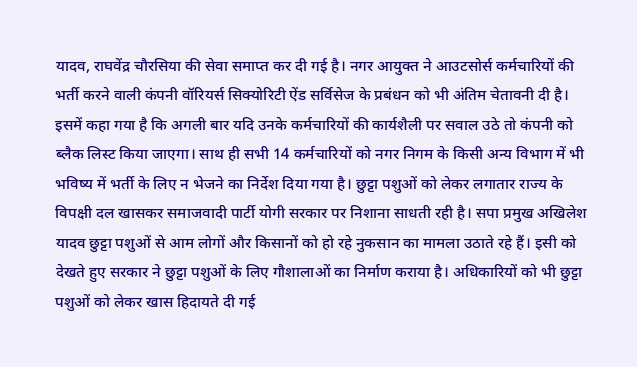यादव, राघवेंद्र चौरसिया की सेवा समाप्त कर दी गई है। नगर आयुक्त ने आउटसोर्स कर्मचारियों की भर्ती करने वाली कंपनी वॉरियर्स सिक्योरिटी ऐंड सर्विसेज के प्रबंधन को भी अंतिम चेतावनी दी है। इसमें कहा गया है कि अगली बार यदि उनके कर्मचारियों की कार्यशैली पर सवाल उठे तो कंपनी को ब्लैक लिस्ट किया जाएगा। साथ ही सभी 14 कर्मचारियों को नगर निगम के किसी अन्य विभाग में भी भविष्य में भर्ती के लिए न भेजने का निर्देश दिया गया है। छुट्टा पशुओं को लेकर लगातार राज्य के विपक्षी दल खासकर समाजवादी पार्टी योगी सरकार पर निशाना साधती रही है। सपा प्रमुख अखिलेश यादव छुट्टा पशुओं से आम लोगों और किसानों को हो रहे नुकसान का मामला उठाते रहे हैं। इसी को देखते हुए सरकार ने छुट्टा पशुओं के लिए गौशालाओं का निर्माण कराया है। अधिकारियों को भी छुट्टा पशुओं को लेकर खास हिदायते दी गई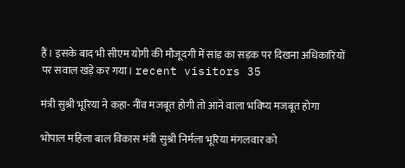हैं। इसके बाद भी सीएम योगी की मौजूदगी में सांड़ का सड़क पर दिखना अधिकारियों पर सवाल खड़े कर गया। recent visitors 35

मंत्री सुश्री भूरिया ने कहा- नींव मजबूत होगी तो आने वाला भविष्य मजबूत होगा

भोपाल महिला बाल विकास मंत्री सुश्री निर्मला भूरिया मंगलवार को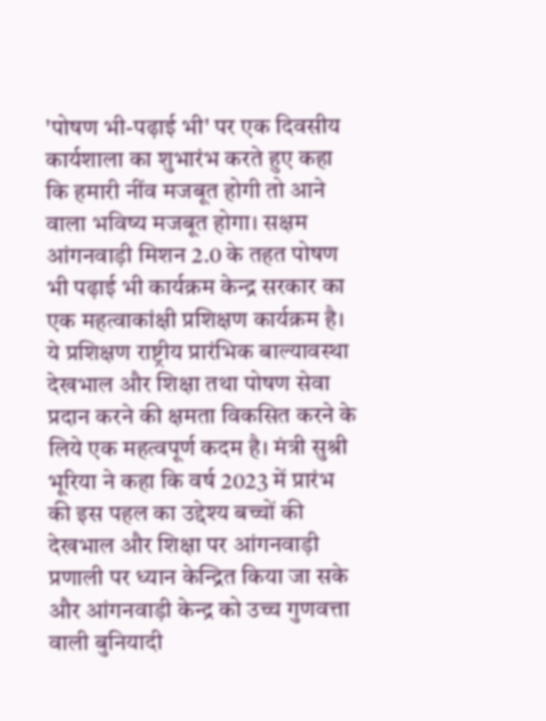'पोषण भी-पढ़ाई भी' पर एक दिवसीय कार्यशाला का शुभारंभ करते हुए कहा कि हमारी नींव मजबूत होगी तो आने वाला भविष्य मजबूत होगा। सक्षम आंगनवाड़ी मिशन 2.0 के तहत पोषण भी पढ़ाई भी कार्यक्रम केन्द्र सरकार का एक महत्वाकांक्षी प्रशिक्षण कार्यक्रम है। ये प्रशिक्षण राष्ट्रीय प्रारंभिक बाल्यावस्था देखभाल और शिक्षा तथा पोषण सेवा प्रदान करने की क्षमता विकसित करने के लिये एक महत्वपूर्ण कदम है। मंत्री सुश्री भूरिया ने कहा कि वर्ष 2023 में प्रारंभ की इस पहल का उद्देश्य बच्चों की देखभाल और शिक्षा पर आंगनवाड़ी प्रणाली पर ध्यान केन्द्रित किया जा सके और आंगनवाड़ी केन्द्र को उच्च गुणवत्ता वाली बुनियादी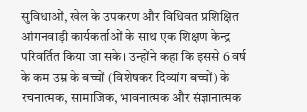सुविधाओं, खेल के उपकरण और विधिवत प्रशिक्षित आंगनवाड़ी कार्यकर्ताओं के साथ एक शिक्षण केन्द्र परिवर्तित किया जा सके। उन्होंने कहा कि इससे 6 वर्ष के कम उम्र के बच्चों (विशेषकर दिव्यांग बच्चों) के रचनात्मक, सामाजिक, भावनात्मक और संज्ञानात्मक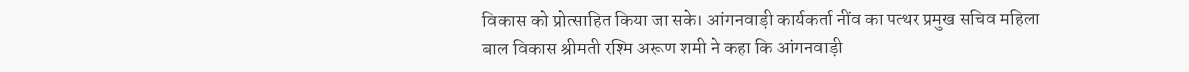विकास को प्रोत्साहित किया जा सके। आंगनवाड़ी कार्यकर्ता नींव का पत्थर प्रमुख सचिव महिला बाल विकास श्रीमती रश्मि अरूण शमी ने कहा कि आंगनवाड़ी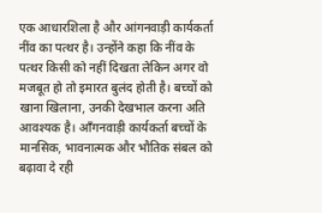एक आधारशिला है और आंगनवाड़ी कार्यकर्ता नींव का पत्थर है। उन्होंने कहा कि नींव के पत्थर किसी को नहीं दिखता लेकिन अगर वो मजबूत हो तो इमारत बुलंद होती है। बच्चों को खाना खिलाना, उनकी देखभाल करना अति आवश्यक है। आँगनवाड़ी कार्यकर्ता बच्चों के मानसिक, भावनात्मक और भौतिक संबल को बढ़ावा दे रही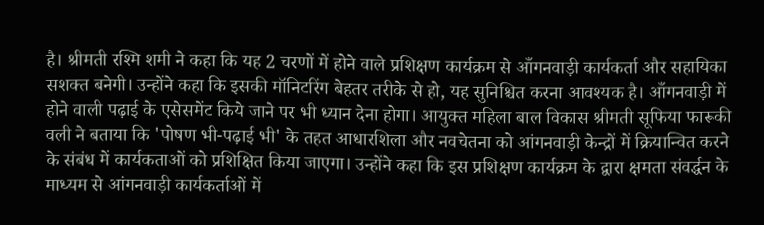है। श्रीमती रश्मि शमी ने कहा कि यह 2 चरणों में होने वाले प्रशिक्षण कार्यक्रम से आँगनवाड़ी कार्यकर्ता और सहायिका सशक्त बनेगी। उन्होंने कहा कि इसकी मॉनिटरिंग बेहतर तरीके से हो, यह सुनिश्चित करना आवश्यक है। आँगनवाड़ी में होने वाली पढ़ाई के एसेसमेंट किये जाने पर भी ध्यान देना होगा। आयुक्त महिला बाल विकास श्रीमती सूफिया फारूकी वली ने बताया कि 'पोषण भी-पढ़ाई भी' के तहत आधारशिला और नवचेतना को आंगनवाड़ी केन्द्रों में क्रियान्वित करने के संबंध में कार्यकताओं को प्रशिक्षित किया जाएगा। उन्होंने कहा कि इस प्रशिक्षण कार्यक्रम के द्वारा क्षमता संवर्द्धन के माध्यम से आंगनवाड़ी कार्यकर्ताओं में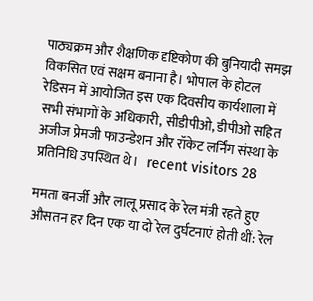पाठ्यक्रम और शैक्षणिक दृष्टिकोण की बुनियादी समझ विकसित एवं सक्षम बनाना है। भोपाल के होटल रेडिसन में आयोजित इस एक दिवसीय कार्यशाला में सभी संभागों के अधिकारी, सीडीपीओ, डीपीओ सहित अजीज प्रेमजी फाउन्डेशन और रॉकेट लर्निंग संस्था के प्रतिनिधि उपस्थित थे।   recent visitors 28

ममता बनर्जी और लालू प्रसाद के रेल मंत्री रहते हुए औसतन हर दिन एक या दो रेल दुर्घटनाएं होती थीं: रेल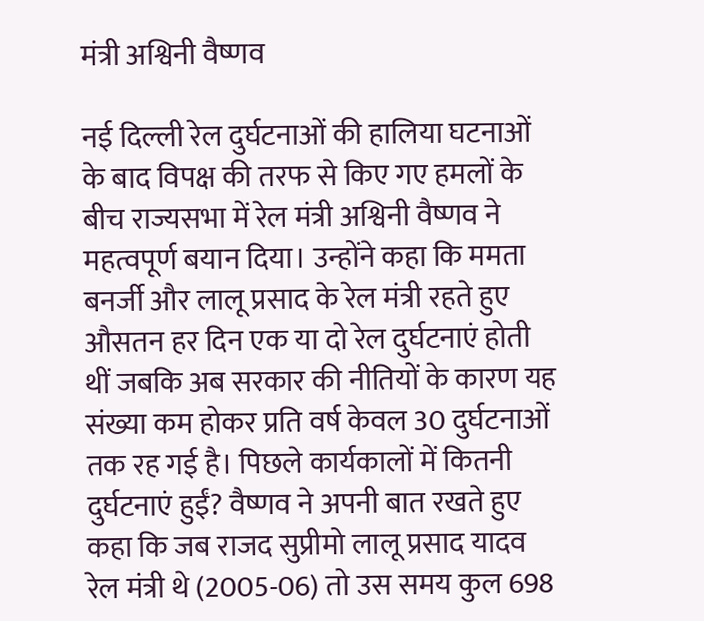मंत्री अश्विनी वैष्णव

नई दिल्ली रेल दुर्घटनाओं की हालिया घटनाओं के बाद विपक्ष की तरफ से किए गए हमलों के बीच राज्यसभा में रेल मंत्री अश्विनी वैष्णव ने महत्वपूर्ण बयान दिया। उन्होंने कहा कि ममता बनर्जी और लालू प्रसाद के रेल मंत्री रहते हुए औसतन हर दिन एक या दो रेल दुर्घटनाएं होती थीं जबकि अब सरकार की नीतियों के कारण यह संख्या कम होकर प्रति वर्ष केवल 30 दुर्घटनाओं तक रह गई है। पिछले कार्यकालों में कितनी दुर्घटनाएं हुईं? वैष्णव ने अपनी बात रखते हुए कहा कि जब राजद सुप्रीमो लालू प्रसाद यादव रेल मंत्री थे (2005-06) तो उस समय कुल 698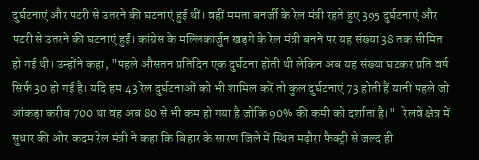दुर्घटनाएं और पटरी से उतरने की घटनाएं हुई थीं। वहीं ममता बनर्जी के रेल मंत्री रहते हुए 395 दुर्घटनाएं और पटरी से उतरने की घटनाएं हुईं। कांग्रेस के मल्लिकार्जुन खड़गे के रेल मंत्री बनने पर यह संख्या 38 तक सीमित हो गई थी। उन्होंने कहा, "पहले औसतन प्रतिदिन एक दुर्घटना होती थी लेकिन अब यह संख्या घटकर प्रति वर्ष सिर्फ 30 हो गई है। यदि हम 43 रेल दुर्घटनाओं को भी शामिल करें तो कुल दुर्घटनाएं 73 होती हैं यानी पहले जो आंकड़ा करीब 700 था वह अब 80 से भी कम हो गया है जोकि 90% की कमी को दर्शाता है।"   रेलवे क्षेत्र में सुधार की ओर कदम रेल मंत्री ने कहा कि बिहार के सारण जिले में स्थित मढ़ौरा फैक्ट्री से जल्द ही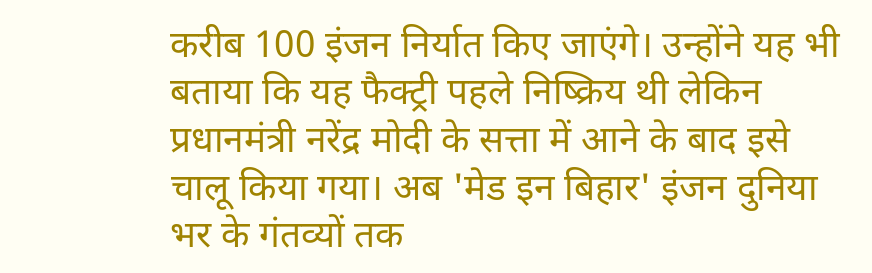करीब 100 इंजन निर्यात किए जाएंगे। उन्होंने यह भी बताया कि यह फैक्ट्री पहले निष्क्रिय थी लेकिन प्रधानमंत्री नरेंद्र मोदी के सत्ता में आने के बाद इसे चालू किया गया। अब 'मेड इन बिहार' इंजन दुनिया भर के गंतव्यों तक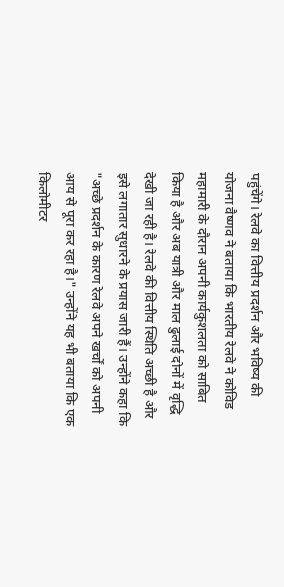पहुंचेंगे। रेलवे का वित्तीय प्रदर्शन और भविष्य की योजना वैष्णव ने बताया कि भारतीय रेलवे ने कोविड महामारी के दौरान अपनी कार्यकुशलता को साबित किया है और अब यात्री और माल ढुलाई दोनों में वृद्धि देखी जा रही है। रेलवे की वित्तीय स्थिति अच्छी है और इसे लगातार सुधारने के प्रयास जारी हैं। उन्होंने कहा कि "अच्छे प्रदर्शन के कारण रेलवे अपने खर्चों को अपनी आय से पूरा कर रहा है।" उन्होंने यह भी बताया कि एक किलोमीटर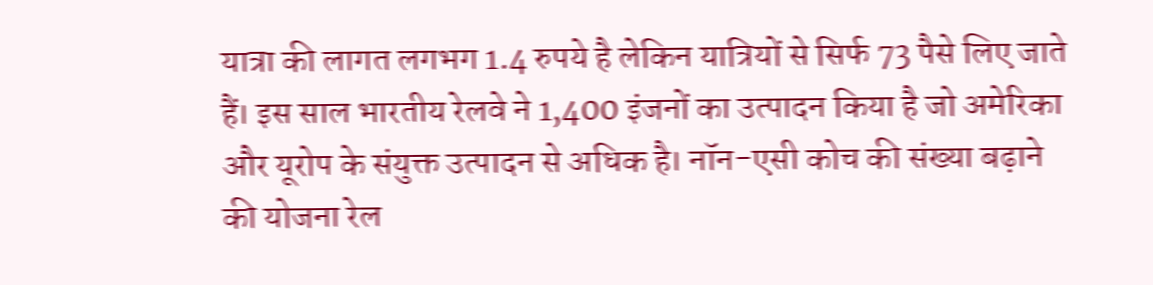यात्रा की लागत लगभग 1.4 रुपये है लेकिन यात्रियों से सिर्फ 73 पैसे लिए जाते हैं। इस साल भारतीय रेलवे ने 1,400 इंजनों का उत्पादन किया है जो अमेरिका और यूरोप के संयुक्त उत्पादन से अधिक है। नॉन-एसी कोच की संख्या बढ़ाने की योजना रेल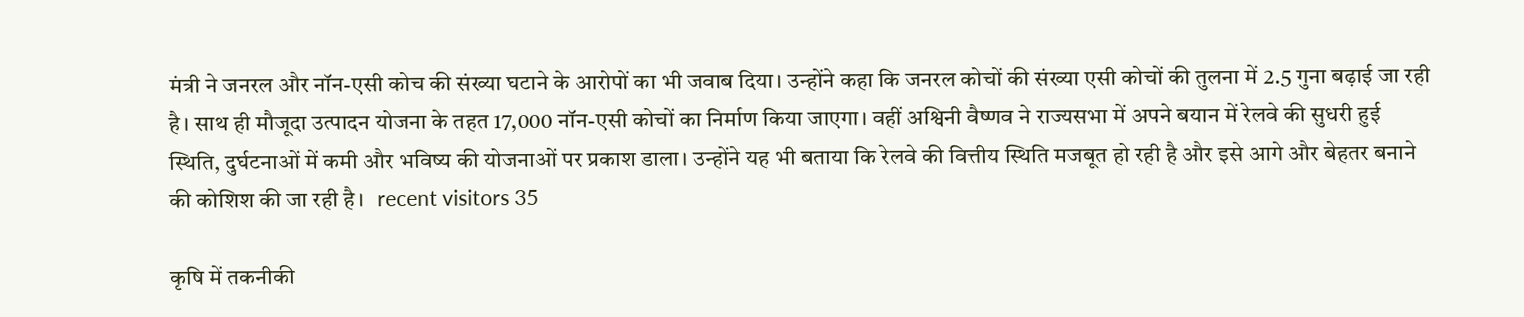मंत्री ने जनरल और नॉन-एसी कोच की संख्या घटाने के आरोपों का भी जवाब दिया। उन्होंने कहा कि जनरल कोचों की संख्या एसी कोचों की तुलना में 2.5 गुना बढ़ाई जा रही है। साथ ही मौजूदा उत्पादन योजना के तहत 17,000 नॉन-एसी कोचों का निर्माण किया जाएगा। वहीं अश्विनी वैष्णव ने राज्यसभा में अपने बयान में रेलवे की सुधरी हुई स्थिति, दुर्घटनाओं में कमी और भविष्य की योजनाओं पर प्रकाश डाला। उन्होंने यह भी बताया कि रेलवे की वित्तीय स्थिति मजबूत हो रही है और इसे आगे और बेहतर बनाने की कोशिश की जा रही है।   recent visitors 35

कृषि में तकनीकी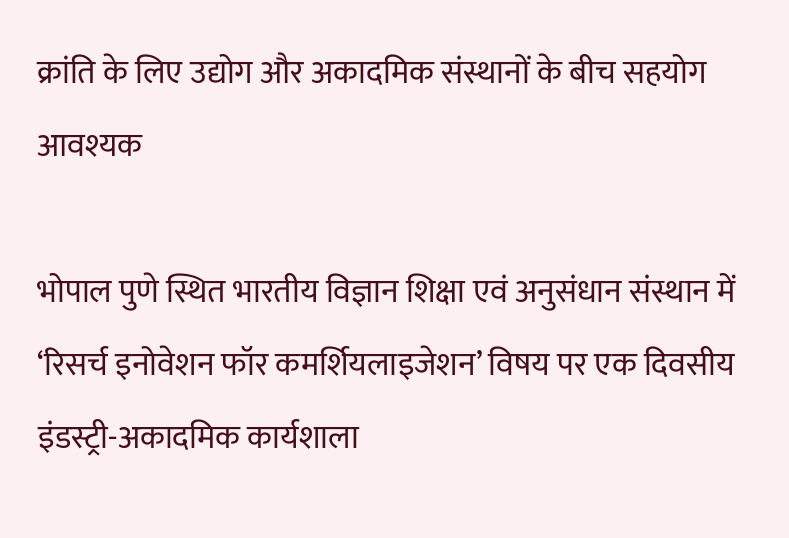क्रांति के लिए उद्योग और अकादमिक संस्थानों के बीच सहयोग आवश्यक

भोपाल पुणे स्थित भारतीय विज्ञान शिक्षा एवं अनुसंधान संस्थान में ‘रिसर्च इनोवेशन फॉर कमर्शियलाइजेशन’ विषय पर एक दिवसीय इंडस्ट्री-अकादमिक कार्यशाला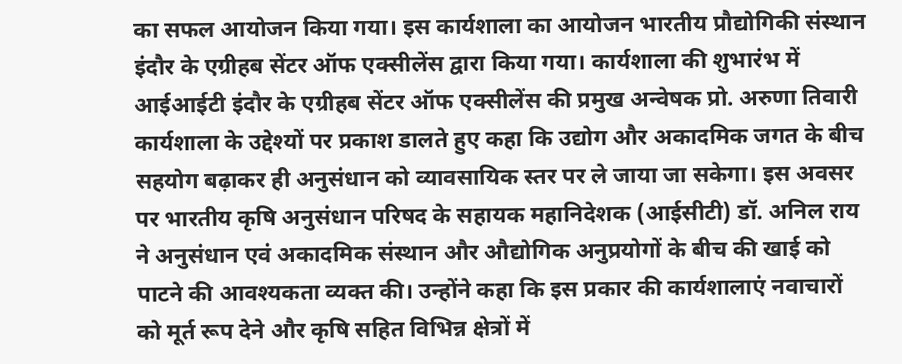का सफल आयोजन किया गया। इस कार्यशाला का आयोजन भारतीय प्रौद्योगिकी संस्थान इंदौर के एग्रीहब सेंटर ऑफ एक्सीलेंस द्वारा किया गया। कार्यशाला की शुभारंभ में आईआईटी इंदौर के एग्रीहब सेंटर ऑफ एक्सीलेंस की प्रमुख अन्वेषक प्रो. अरुणा तिवारी कार्यशाला के उद्देश्यों पर प्रकाश डालते हुए कहा कि उद्योग और अकादमिक जगत के बीच सहयोग बढ़ाकर ही अनुसंधान को व्यावसायिक स्तर पर ले जाया जा सकेगा। इस अवसर पर भारतीय कृषि अनुसंधान परिषद के सहायक महानिदेशक (आईसीटी) डॉ. अनिल राय ने अनुसंधान एवं अकादमिक संस्थान और औद्योगिक अनुप्रयोगों के बीच की खाई को पाटने की आवश्यकता व्यक्त की। उन्होंने कहा कि इस प्रकार की कार्यशालाएं नवाचारों को मूर्त रूप देने और कृषि सहित विभिन्न क्षेत्रों में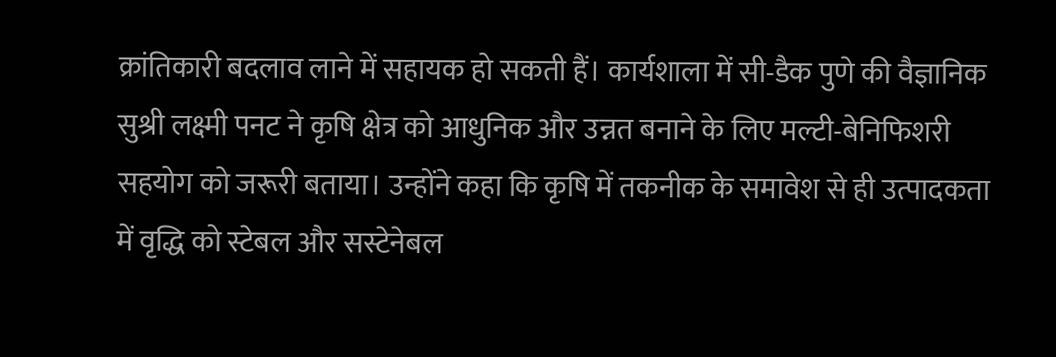क्रांतिकारी बदलाव लाने में सहायक हो सकती हैं। कार्यशाला में सी-डैक पुणे की वैज्ञानिक सुश्री लक्ष्मी पनट ने कृषि क्षेत्र को आधुनिक और उन्नत बनाने के लिए मल्टी-बेनिफिशरी सहयोग को जरूरी बताया। उन्होंने कहा कि कृषि में तकनीक के समावेश से ही उत्पादकता में वृद्धि को स्टेबल और सस्टेनेबल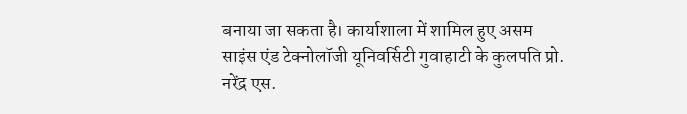बनाया जा सकता है। कार्याशाला में शामिल हुए असम साइंस एंड टेक्नोलॉजी यूनिवर्सिटी गुवाहाटी के कुलपति प्रो. नरेंद्र एस.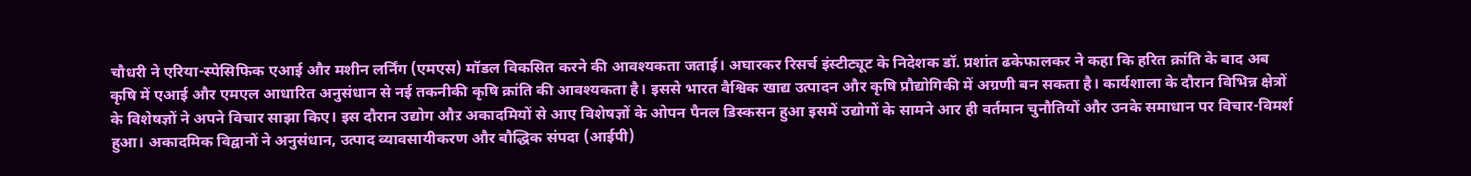चौधरी ने एरिया-स्पेसिफिक एआई और मशीन लर्निंग (एमएस) मॉडल विकसित करने की आवश्यकता जताई। अघारकर रिसर्च इंस्टीट्यूट के निदेशक डॉ. प्रशांत ढकेफालकर ने कहा कि हरित क्रांति के बाद अब कृषि में एआई और एमएल आधारित अनुसंधान से नई तकनीकी कृषि क्रांति की आवश्यकता है। इससे भारत वैश्विक खाद्य उत्पादन और कृषि प्रौद्योगिकी में अग्रणी बन सकता है। कार्यशाला के दौरान विभिन्न क्षेत्रों के विशेषज्ञों ने अपने विचार साझा किए। इस दौरान उद्योग औऱ अकादमियों से आए विशेषज्ञों के ओपन पैनल डिस्कसन हुआ इसमें उद्योगों के सामने आर ही वर्तमान चुनौतियों और उनके समाधान पर विचार-विमर्श हुआ। अकादमिक विद्वानों ने अनुसंधान, उत्पाद व्यावसायीकरण और बौद्धिक संपदा (आईपी)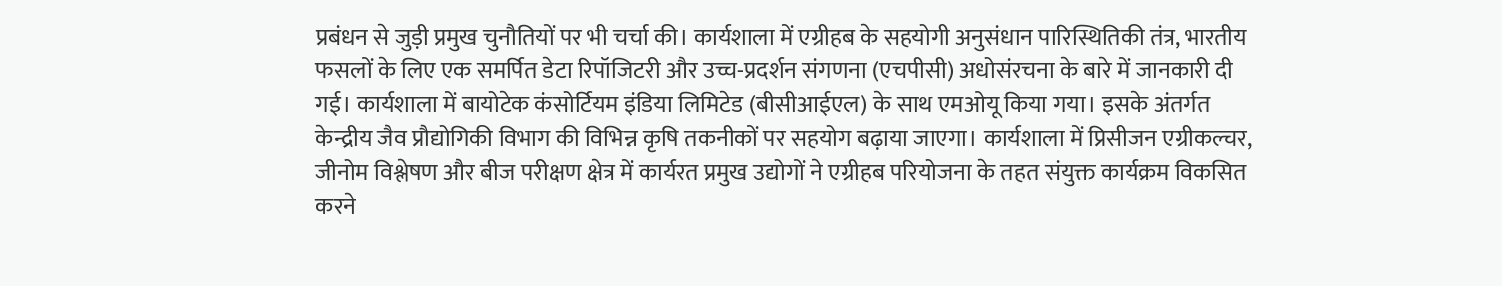प्रबंधन से जुड़ी प्रमुख चुनौतियों पर भी चर्चा की। कार्यशाला में एग्रीहब के सहयोगी अनुसंधान पारिस्थितिकी तंत्र, भारतीय फसलों के लिए एक समर्पित डेटा रिपॉजिटरी और उच्च-प्रदर्शन संगणना (एचपीसी) अधोसंरचना के बारे में जानकारी दी गई। कार्यशाला में बायोटेक कंसोर्टियम इंडिया लिमिटेड (बीसीआईएल) के साथ एमओयू किया गया। इसके अंतर्गत केन्द्रीय जैव प्रौद्योगिकी विभाग की विभिन्न कृषि तकनीकों पर सहयोग बढ़ाया जाएगा। कार्यशाला में प्रिसीजन एग्रीकल्चर, जीनोम विश्लेषण और बीज परीक्षण क्षेत्र में कार्यरत प्रमुख उद्योगों ने एग्रीहब परियोजना के तहत संयुक्त कार्यक्रम विकसित करने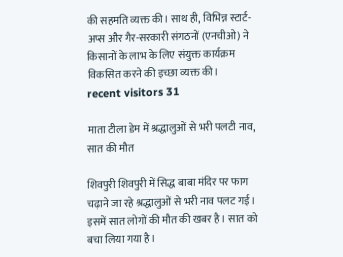की सहमति व्यक्त की। साथ ही, विभिन्न स्टार्ट-अप्स और गैर-सरकारी संगठनों (एनचीओ) ने किसानों के लाभ के लिए संयुक्त कार्यक्रम विकसित करने की इच्छा व्यक्त की।   recent visitors 31

माता टीला डेम में श्रद्धालुओं से भरी पलटी नाव, सात की मौत

शिवपुरी शिवपुरी में सिद्ध बाबा मंदिर पर फाग चढ़ाने जा रहे श्रद्धालुओं से भरी नाव पलट गई। इसमें सात लोगों की मौत की खबर है। सात को बचा लिया गया है।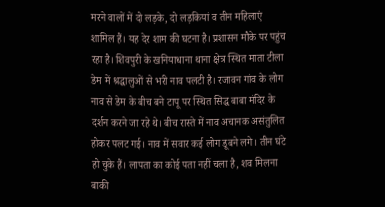मरने वालों में दो लड़के, दो लड़कियां व तीन महिलाएं शामिल हैं। यह देर शाम की घटना है। प्रशासन मौके पर पहुंच रहा है। शिवपुरी के खनियाधाना थाना क्षेत्र स्थित माता टीला डेम में श्रद्धालुओं से भरी नाव पलटी है। रजावन गांव के लोग नाव से डेम के बीच बने टापू पर स्थित सिद्ध बाबा मंदिर के दर्शन करने जा रहे थे। बीच रास्ते में नाव अचानक असंतुलित होकर पलट गई। नाव में सवार कई लोग डूबने लगे। तीन घंटे हो चुके हैं। लापता का कोई पता नहीं चला है, शव मिलना बाकी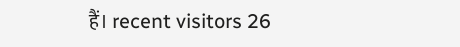हैं। recent visitors 26